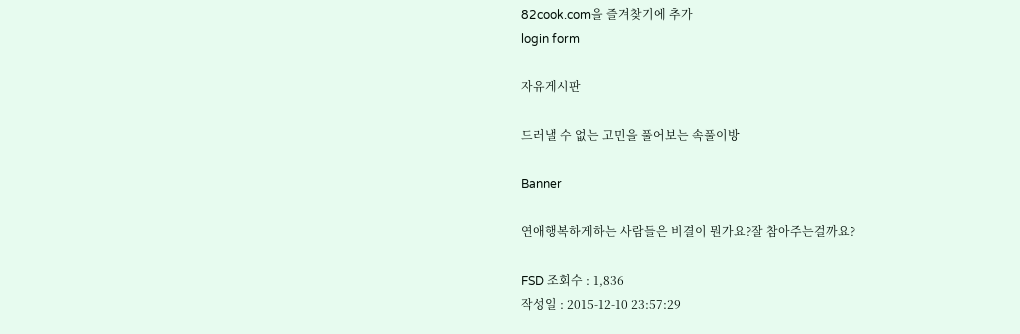82cook.com을 즐겨찾기에 추가
login form

자유게시판

드러낼 수 없는 고민을 풀어보는 속풀이방

Banner

연애행복하게하는 사람들은 비결이 뭔가요?잘 참아주는걸까요?

FSD 조회수 : 1,836
작성일 : 2015-12-10 23:57:29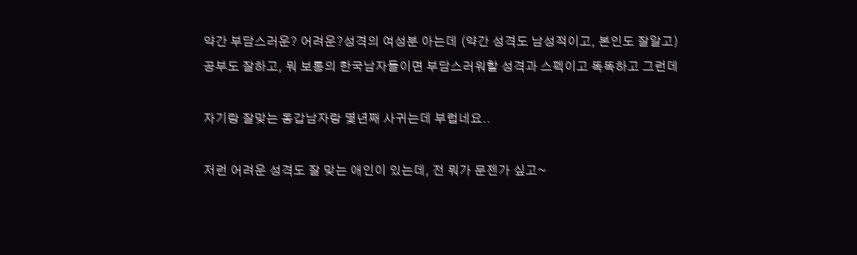약간 부담스러운? 어려운?성격의 여성분 아는데 (약간 성격도 남성적이고, 본인도 잘알고)
공부도 잘하고, 뭐 보통의 한국남자들이면 부담스러워할 성격과 스펙이고 똑똑하고 그런데

자기랑 잘맞는 동갑남자랑 몇년째 사귀는데 부럽네요..

저런 어려운 성격도 잘 맞는 애인이 있는데, 전 뭐가 문젠가 싶고~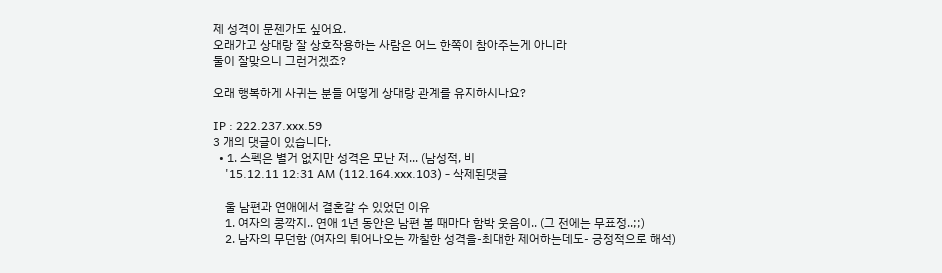제 성격이 문젠가도 싶어요.
오래가고 상대랑 잘 상호작용하는 사람은 어느 한쪽이 참아주는게 아니라
둘이 잘맞으니 그런거겠죠?

오래 행복하게 사귀는 분들 어떻게 상대랑 관계를 유지하시나요?

IP : 222.237.xxx.59
3 개의 댓글이 있습니다.
  • 1. 스펙은 별거 없지만 성격은 모난 저... (남성적, 비
    '15.12.11 12:31 AM (112.164.xxx.103) - 삭제된댓글

    울 남편과 연애에서 결혼갈 수 있었던 이유
    1. 여자의 콩깍지.. 연애 1년 동안은 남편 볼 때마다 함박 웃음이.. (그 전에는 무표정..;;)
    2. 남자의 무던함 (여자의 튀어나오는 까칠한 성격을-최대한 제어하는데도- 긍정적으로 해석)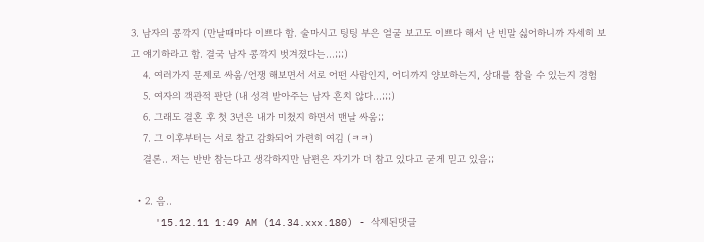3. 남자의 콩깍지 (만날때마다 이쁘다 함. 술마시고 팅팅 부은 얼굴 보고도 이쁘다 해서 난 빈말 싫어하니까 자세히 보고 얘기하라고 함. 결국 남자 콩깍지 벗겨졌다는...;;;)
    4. 여러가지 문제로 싸움/언쟁 해보면서 서로 어떤 사람인지, 어디까지 양보하는지, 상대를 참을 수 있는지 경험
    5. 여자의 객관적 판단 (내 성격 받아주는 남자 흔치 않다...;;;)
    6. 그래도 결혼 후 첫 3년은 내가 미쳤지 하면서 맨날 싸움;;
    7. 그 이후부터는 서로 참고 감화되어 가련히 여김 (ㅋㅋ)
    결론.. 저는 반반 참는다고 생각하지만 남편은 자기가 더 참고 있다고 굳게 믿고 있음;;

  • 2. 음..
    '15.12.11 1:49 AM (14.34.xxx.180) - 삭제된댓글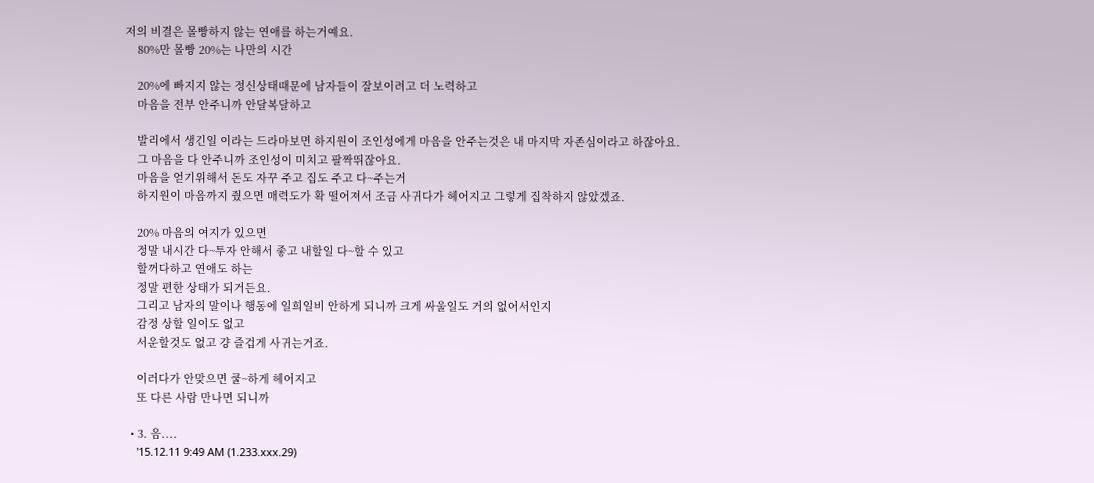저의 비결은 몰빵하지 않는 연애를 하는거예요.
    80%만 몰빵 20%는 나만의 시간

    20%에 빠지지 않는 정신상태때문에 남자들이 잘보이려고 더 노력하고
    마음을 전부 안주니까 안달복달하고

    발리에서 생긴일 이라는 드라마보면 하지원이 조인성에게 마음을 안주는것은 내 마지막 자존심이라고 하잖아요.
    그 마음을 다 안주니까 조인성이 미치고 팔짝뛰잖아요.
    마음을 얻기위해서 돈도 자꾸 주고 집도 주고 다~주는거
    하지원이 마음까지 줬으면 매력도가 확 떨어져서 조금 사귀다가 헤어지고 그렇게 집착하지 않았겠죠.

    20% 마음의 여지가 있으면
    정말 내시간 다~투자 안해서 좋고 내할일 다~할 수 있고
    할꺼다하고 연애도 하는
    정말 편한 상태가 되거든요.
    그리고 남자의 말이나 행동에 일희일비 안하게 되니까 크게 싸울일도 거의 없어서인지
    감정 상할 일이도 없고
    서운할것도 없고 걍 즐겁게 사귀는거죠.

    이러다가 안맞으면 쿨~하게 헤어지고
    또 다른 사람 만나면 되니까

  • 3. 음....
    '15.12.11 9:49 AM (1.233.xxx.29)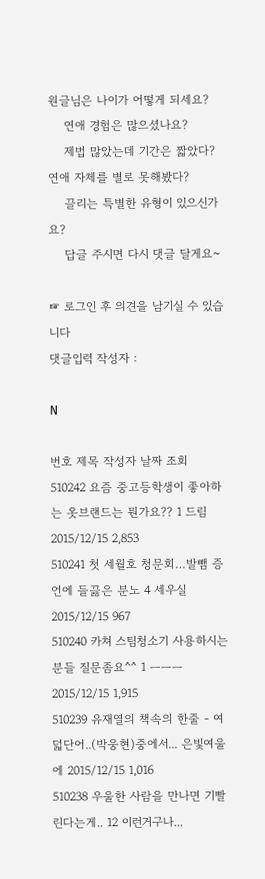원글님은 나이가 어떻게 되세요?
    연애 경험은 많으셨나요?
    제법 많았는데 기간은 짧았다? 연애 자체를 별로 못해봤다?
    끌리는 특별한 유형이 있으신가요?
    답글 주시면 다시 댓글 달게요~

☞ 로그인 후 의견을 남기실 수 있습니다
댓글입력 작성자 :

N

번호 제목 작성자 날짜 조회
510242 요즘 중고등학생이 좋아하는 옷브랜드는 뭔가요?? 1 드림 2015/12/15 2,853
510241 첫 세월호 청문회…발뺌 증언에 들끓은 분노 4 세우실 2015/12/15 967
510240 카쳐 스팀청소기 사용하시는분들 질문좀요^^ 1 ㅡㅡㅡ 2015/12/15 1,915
510239 유재열의 책속의 한줄 - 여덟단어..(박웅현)중에서... 은빛여울에 2015/12/15 1,016
510238 우울한 사람을 만나면 기빨린다는게.. 12 이런거구나...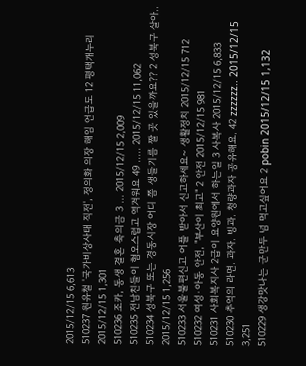2015/12/15 6,613
510237 원유철 '국가비상사태 직전', 정의화 의장 해임 언급도 12 평택개누리 2015/12/15 1,301
510236 조카, 동생 결혼 축의금 3 ... 2015/12/15 2,009
510235 전남친들이 혐오스럽고 역겨워요 49 ..... 2015/12/15 11,062
510234 성북구 또는 경동시장 어디 쯤 생들기름 짤 곳 있을까요?? 2 성북구 살아.. 2015/12/15 1,256
510233 서울불편신고 어플 받아서 신고하세요~ 생활정치 2015/12/15 712
510232 여성·아동 안전, "부산이 최고" 2 안전 2015/12/15 981
510231 사회복지사 2급이 요양원에서 하는일 3 사복사 2015/12/15 6,833
510230 추억의 라면. 과자. 빙과. 청량과자 공유해요. 42 zzzzzz.. 2015/12/15 3,251
510229 생강맛나는 군만두 넘 먹고싶어요 2 pobin 2015/12/15 1,132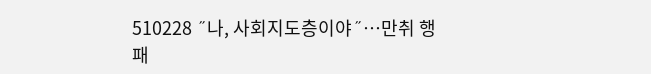510228 ˝나, 사회지도층이야˝…만취 행패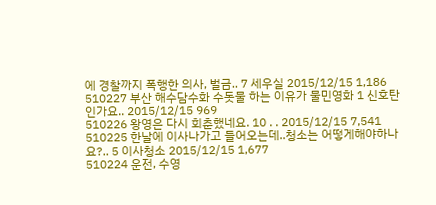에 경찰까지 폭행한 의사, 벌금.. 7 세우실 2015/12/15 1,186
510227 부산 해수담수화 수돗물 하는 이유가 물민영화 1 신호탄인가요.. 2015/12/15 969
510226 왕영은 다시 회춘했네요. 10 . . 2015/12/15 7,541
510225 한날에 이사나가고 들어오는데..청소는 어떻게해야하나요?.. 5 이사청소 2015/12/15 1,677
510224 운전, 수영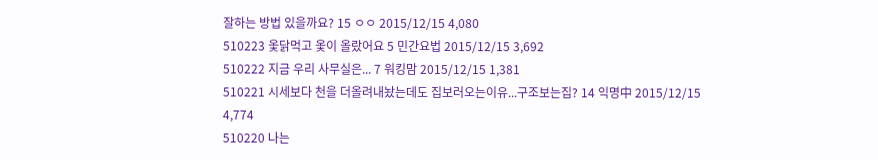잘하는 방법 있을까요? 15 ㅇㅇ 2015/12/15 4,080
510223 옻닭먹고 옻이 올랐어요 5 민간요법 2015/12/15 3,692
510222 지금 우리 사무실은... 7 워킹맘 2015/12/15 1,381
510221 시세보다 천을 더올려내놨는데도 집보러오는이유...구조보는집? 14 익명中 2015/12/15 4,774
510220 나는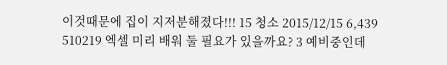이것때문에 집이 지저분해졌다!!! 15 청소 2015/12/15 6,439
510219 엑셀 미리 배워 둘 필요가 있을까요? 3 예비중인데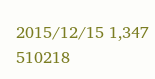2015/12/15 1,347
510218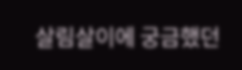살림살이에 궁금했던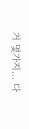거 몇가지... 다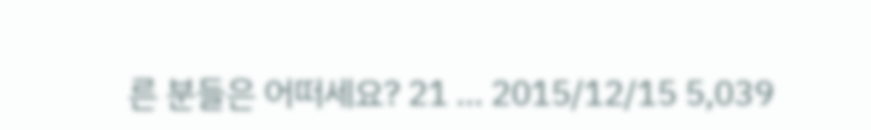른 분들은 어떠세요? 21 ... 2015/12/15 5,039